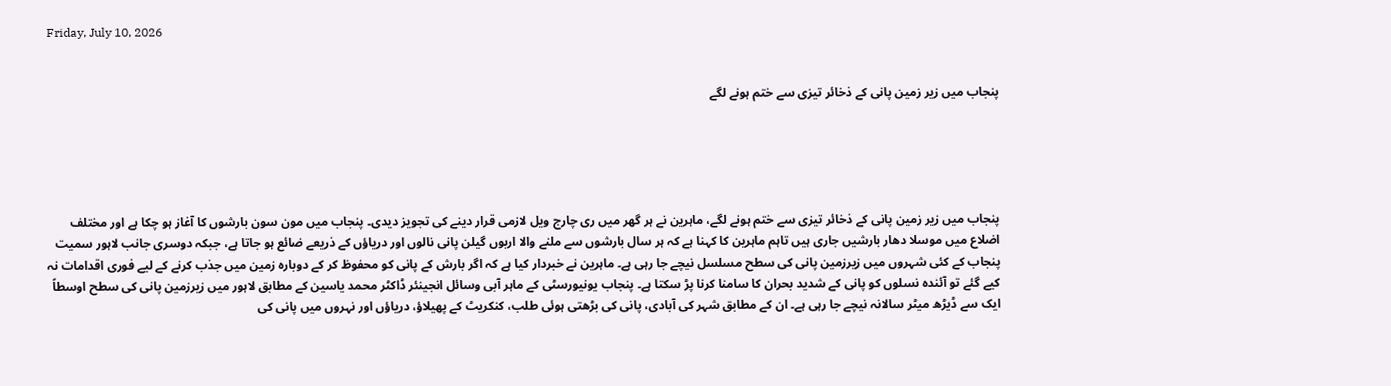Friday, July 10, 2026


پنجاب میں زیر زمین پانی کے ذخائر تیزی سے ختم ہونے لگے





پنجاب میں زیر زمین پانی کے ذخائر تیزی سے ختم ہونے لگے، ماہرین نے ہر گھر میں ری چارج ویل لازمی قرار دینے کی تجویز دیدی۔ پنجاب میں مون سون بارشوں کا آغاز ہو چکا ہے اور مختلف اضلاع میں موسلا دھار بارشیں جاری ہیں تاہم ماہرین کا کہنا ہے کہ ہر سال بارشوں سے ملنے والا اربوں گیلن پانی نالوں اور دریاؤں کے ذریعے ضائع ہو جاتا ہے، جبکہ دوسری جانب لاہور سمیت پنجاب کے کئی شہروں میں زیرزمین پانی کی سطح مسلسل نیچے جا رہی ہے۔ ماہرین نے خبردار کیا ہے کہ اگر بارش کے پانی کو محفوظ کر کے دوبارہ زمین میں جذب کرنے کے لیے فوری اقدامات نہ کیے گئے تو آئندہ نسلوں کو پانی کے شدید بحران کا سامنا کرنا پڑ سکتا ہے۔ پنجاب یونیورسٹی کے ماہر آبی وسائل انجینئر ڈاکٹر محمد یاسین کے مطابق لاہور میں زیرزمین پانی کی سطح اوسطاً ایک سے ڈیڑھ میٹر سالانہ نیچے جا رہی ہے۔ ان کے مطابق شہر کی آبادی، پانی کی بڑھتی ہوئی طلب، کنکریٹ کے پھیلاؤ، دریاؤں اور نہروں میں پانی کی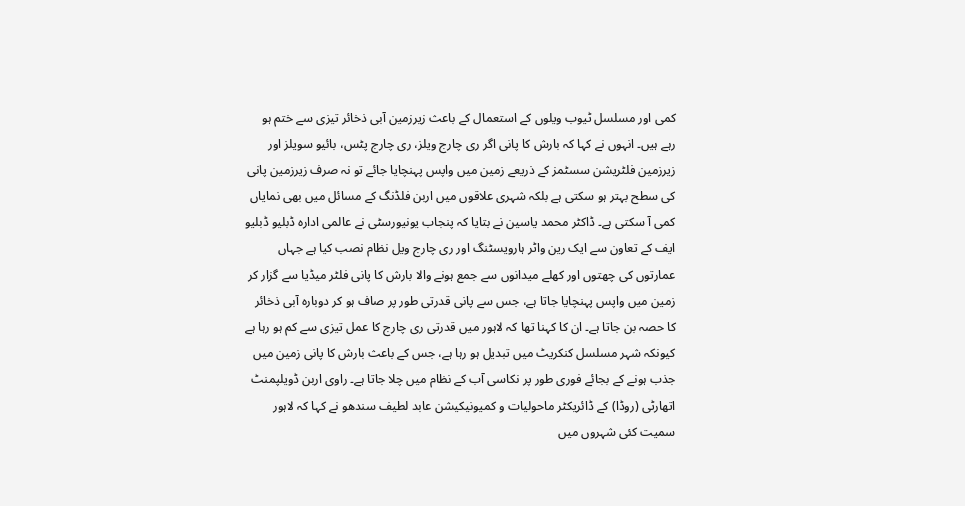کمی اور مسلسل ٹیوب ویلوں کے استعمال کے باعث زیرزمین آبی ذخائر تیزی سے ختم ہو رہے ہیں۔ انہوں نے کہا کہ بارش کا پانی اگر ری چارج ویلز، ری چارج پٹس، بائیو سویلز اور زیرزمین فلٹریشن سسٹمز کے ذریعے زمین میں واپس پہنچایا جائے تو نہ صرف زیرزمین پانی کی سطح بہتر ہو سکتی ہے بلکہ شہری علاقوں میں اربن فلڈنگ کے مسائل میں بھی نمایاں کمی آ سکتی ہے۔ ڈاکٹر محمد یاسین نے بتایا کہ پنجاب یونیورسٹی نے عالمی ادارہ ڈبلیو ڈبلیو ایف کے تعاون سے ایک رین واٹر ہارویسٹنگ اور ری چارج ویل نظام نصب کیا ہے جہاں عمارتوں کی چھتوں اور کھلے میدانوں سے جمع ہونے والا بارش کا پانی فلٹر میڈیا سے گزار کر زمین میں واپس پہنچایا جاتا ہے، جس سے پانی قدرتی طور پر صاف ہو کر دوبارہ آبی ذخائر کا حصہ بن جاتا ہے۔ ان کا کہنا تھا کہ لاہور میں قدرتی ری چارج کا عمل تیزی سے کم ہو رہا ہے کیونکہ شہر مسلسل کنکریٹ میں تبدیل ہو رہا ہے، جس کے باعث بارش کا پانی زمین میں جذب ہونے کے بجائے فوری طور پر نکاسی آب کے نظام میں چلا جاتا ہے۔ راوی اربن ڈویلپمنٹ اتھارٹی (روڈا) کے ڈائریکٹر ماحولیات و کمیونیکیشن عابد لطیف سندھو نے کہا کہ لاہور سمیت کئی شہروں میں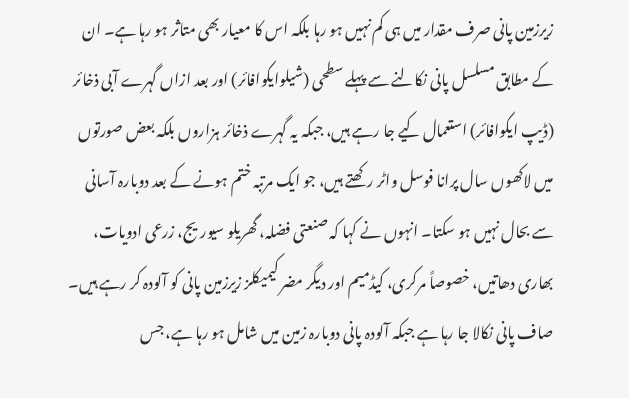زیرزمین پانی صرف مقدار میں ہی کم نہیں ہو رہا بلکہ اس کا معیار بھی متاثر ہو رہا ہے۔ ان کے مطابق مسلسل پانی نکالنے سے پہلے سطحی (شیلوایکوافائر) اور بعد ازاں گہرے آبی ذخائر (ڈیپ ایکوافائر) استعمال کیے جا رہے ہیں، جبکہ یہ گہرے ذخائر ہزاروں بلکہ بعض صورتوں میں لاکھوں سال پرانا فوسل واٹر رکھتے ہیں، جو ایک مرتبہ ختم ہونے کے بعد دوبارہ آسانی سے بحال نہیں ہو سکتا۔ انہوں نے کہا کہ صنعتی فضلہ، گھریلو سیوریج، زرعی ادویات، بھاری دھاتیں، خصوصاً مرکری، کیڈمیم اور دیگر مضر کیمیکلز زیرزمین پانی کو آلودہ کر رہے ہیں۔ صاف پانی نکالا جا رہا ہے جبکہ آلودہ پانی دوبارہ زمین میں شامل ہو رہا ہے، جس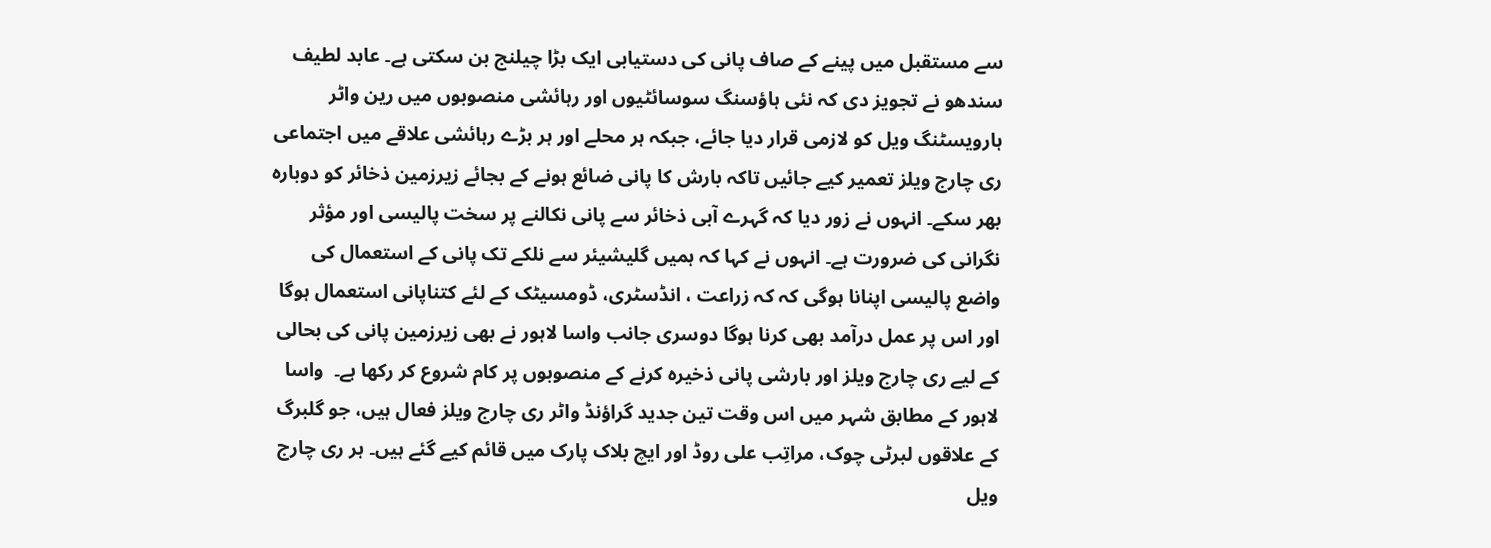سے مستقبل میں پینے کے صاف پانی کی دستیابی ایک بڑا چیلنج بن سکتی ہے۔ عابد لطیف سندھو نے تجویز دی کہ نئی ہاؤسنگ سوسائٹیوں اور رہائشی منصوبوں میں رین واٹر ہارویسٹنگ ویل کو لازمی قرار دیا جائے، جبکہ ہر محلے اور ہر بڑے رہائشی علاقے میں اجتماعی ری چارج ویلز تعمیر کیے جائیں تاکہ بارش کا پانی ضائع ہونے کے بجائے زیرزمین ذخائر کو دوبارہ بھر سکے۔ انہوں نے زور دیا کہ گہرے آبی ذخائر سے پانی نکالنے پر سخت پالیسی اور مؤثر نگرانی کی ضرورت ہے۔ انہوں نے کہا کہ ہمیں گلیشیئر سے نلکے تک پانی کے استعمال کی واضع پالیسی اپنانا ہوگی کہ کہ زراعت ، انڈسٹری، ڈومسیٹک کے لئے کتناپانی استعمال ہوگا اور اس پر عمل درآمد بھی کرنا ہوگا دوسری جانب واسا لاہور نے بھی زیرزمین پانی کی بحالی کے لیے ری چارج ویلز اور بارشی پانی ذخیرہ کرنے کے منصوبوں پر کام شروع کر رکھا ہے۔  واسا لاہور کے مطابق شہر میں اس وقت تین جدید گراؤنڈ واٹر ری چارج ویلز فعال ہیں، جو گلبرگ کے علاقوں لبرٹی چوک، مراتِب علی روڈ اور ایچ بلاک پارک میں قائم کیے گئے ہیں۔ ہر ری چارج ویل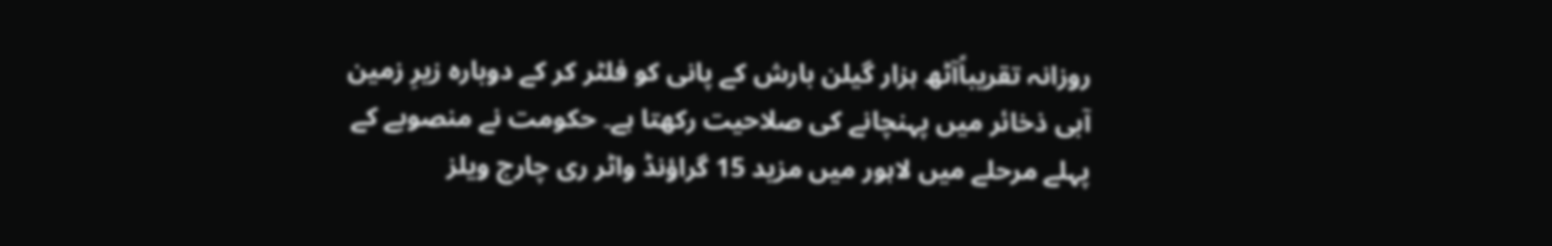روزانہ تقریباًآٹھ ہزار گیلن بارش کے پانی کو فلٹر کر کے دوبارہ زیرِ زمین آبی ذخائر میں پہنچانے کی صلاحیت رکھتا ہے۔ حکومت نے منصوبے کے پہلے مرحلے میں لاہور میں مزید 15 گراؤنڈ واٹر ری چارج ویلز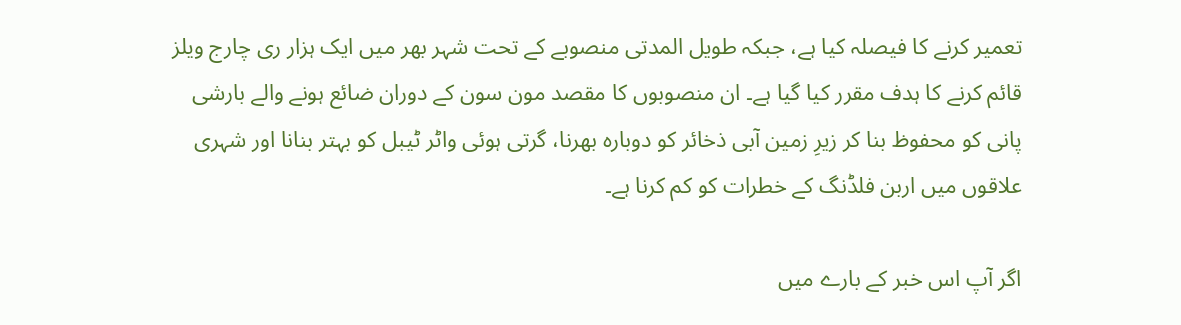تعمیر کرنے کا فیصلہ کیا ہے، جبکہ طویل المدتی منصوبے کے تحت شہر بھر میں ایک ہزار ری چارج ویلز قائم کرنے کا ہدف مقرر کیا گیا ہے۔ ان منصوبوں کا مقصد مون سون کے دوران ضائع ہونے والے بارشی پانی کو محفوظ بنا کر زیرِ زمین آبی ذخائر کو دوبارہ بھرنا، گرتی ہوئی واٹر ٹیبل کو بہتر بنانا اور شہری علاقوں میں اربن فلڈنگ کے خطرات کو کم کرنا ہے۔

اگر آپ اس خبر کے بارے میں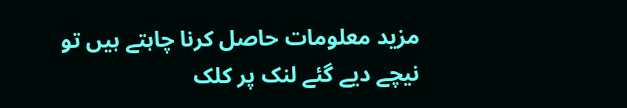مزید معلومات حاصل کرنا چاہتے ہیں تو نیچے دیے گئے لنک پر کلک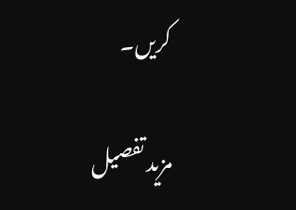کریں۔

مزید تفصیل